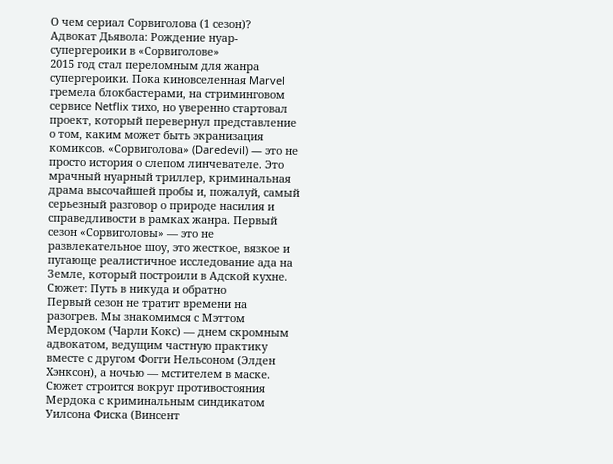О чем сериал Сорвиголова (1 сезон)?
Адвокат Дьявола: Рождение нуар-супергероики в «Сорвиголове»
2015 год стал переломным для жанра супергероики. Пока киновселенная Marvel гремела блокбастерами, на стриминговом сервисе Netflix тихо, но уверенно стартовал проект, который перевернул представление о том, каким может быть экранизация комиксов. «Сорвиголова» (Daredevil) — это не просто история о слепом линчевателе. Это мрачный нуарный триллер, криминальная драма высочайшей пробы и, пожалуй, самый серьезный разговор о природе насилия и справедливости в рамках жанра. Первый сезон «Сорвиголовы» — это не развлекательное шоу, это жесткое, вязкое и пугающе реалистичное исследование ада на Земле, который построили в Адской кухне.
Сюжет: Путь в никуда и обратно
Первый сезон не тратит времени на разогрев. Мы знакомимся с Мэттом Мердоком (Чарли Кокс) — днем скромным адвокатом, ведущим частную практику вместе с другом Фогги Нельсоном (Элден Хэнксон), а ночью — мстителем в маске. Сюжет строится вокруг противостояния Мердока с криминальным синдикатом Уилсона Фиска (Винсент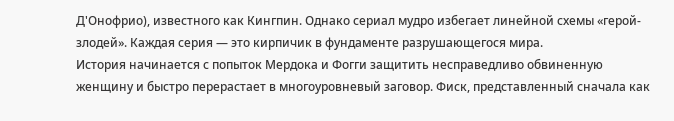Д'Онофрио), известного как Кингпин. Однако сериал мудро избегает линейной схемы «герой-злодей». Каждая серия — это кирпичик в фундаменте разрушающегося мира.
История начинается с попыток Мердока и Фогги защитить несправедливо обвиненную женщину и быстро перерастает в многоуровневый заговор. Фиск, представленный сначала как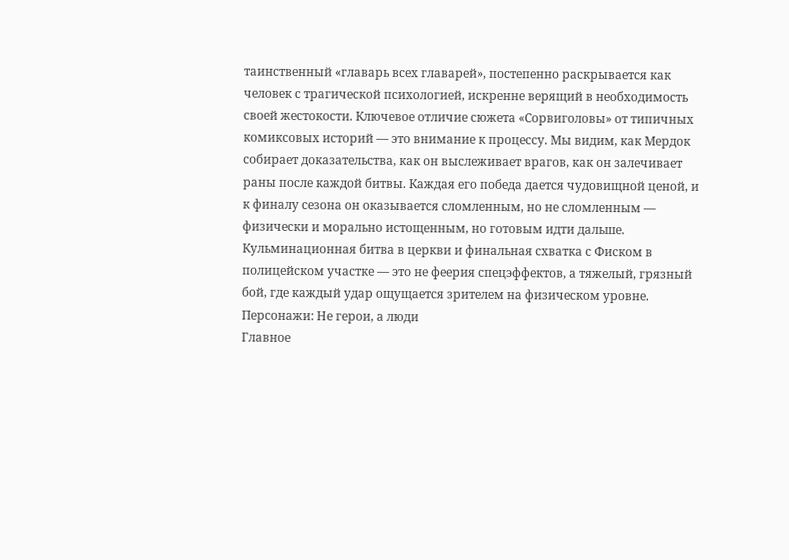таинственный «главарь всех главарей», постепенно раскрывается как человек с трагической психологией, искренне верящий в необходимость своей жестокости. Ключевое отличие сюжета «Сорвиголовы» от типичных комиксовых историй — это внимание к процессу. Мы видим, как Мердок собирает доказательства, как он выслеживает врагов, как он залечивает раны после каждой битвы. Каждая его победа дается чудовищной ценой, и к финалу сезона он оказывается сломленным, но не сломленным — физически и морально истощенным, но готовым идти дальше. Кульминационная битва в церкви и финальная схватка с Фиском в полицейском участке — это не феерия спецэффектов, а тяжелый, грязный бой, где каждый удар ощущается зрителем на физическом уровне.
Персонажи: Не герои, а люди
Главное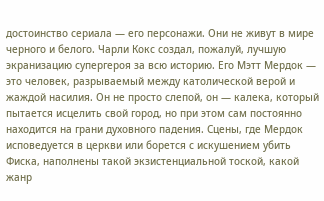достоинство сериала — его персонажи. Они не живут в мире черного и белого. Чарли Кокс создал, пожалуй, лучшую экранизацию супергероя за всю историю. Его Мэтт Мердок — это человек, разрываемый между католической верой и жаждой насилия. Он не просто слепой, он — калека, который пытается исцелить свой город, но при этом сам постоянно находится на грани духовного падения. Сцены, где Мердок исповедуется в церкви или борется с искушением убить Фиска, наполнены такой экзистенциальной тоской, какой жанр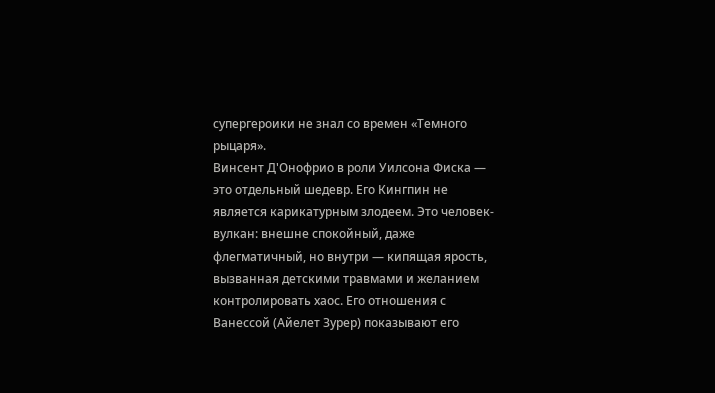супергероики не знал со времен «Темного рыцаря».
Винсент Д'Онофрио в роли Уилсона Фиска — это отдельный шедевр. Его Кингпин не является карикатурным злодеем. Это человек-вулкан: внешне спокойный, даже флегматичный, но внутри — кипящая ярость, вызванная детскими травмами и желанием контролировать хаос. Его отношения с Ванессой (Айелет Зурер) показывают его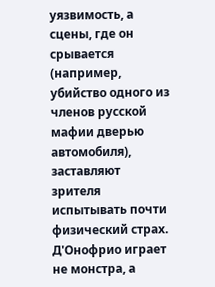уязвимость, а сцены, где он срывается (например, убийство одного из членов русской мафии дверью автомобиля), заставляют зрителя испытывать почти физический страх. Д'Онофрио играет не монстра, а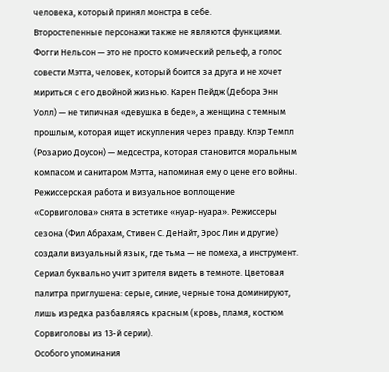человека, который принял монстра в себе.
Второстепенные персонажи также не являются функциями. Фогги Нельсон — это не просто комический рельеф, а голос совести Мэтта, человек, который боится за друга и не хочет мириться с его двойной жизнью. Карен Пейдж (Дебора Энн Уолл) — не типичная «девушка в беде», а женщина с темным прошлым, которая ищет искупления через правду. Клэр Темпл (Розарио Доусон) — медсестра, которая становится моральным компасом и санитаром Мэтта, напоминая ему о цене его войны.
Режиссерская работа и визуальное воплощение
«Сорвиголова» снята в эстетике «нуар-нуара». Режиссеры сезона (Фил Абрахам, Стивен С. ДеНайт, Эрос Лин и другие) создали визуальный язык, где тьма — не помеха, а инструмент. Сериал буквально учит зрителя видеть в темноте. Цветовая палитра приглушена: серые, синие, черные тона доминируют, лишь изредка разбавляясь красным (кровь, пламя, костюм Сорвиголовы из 13-й серии).
Особого упоминания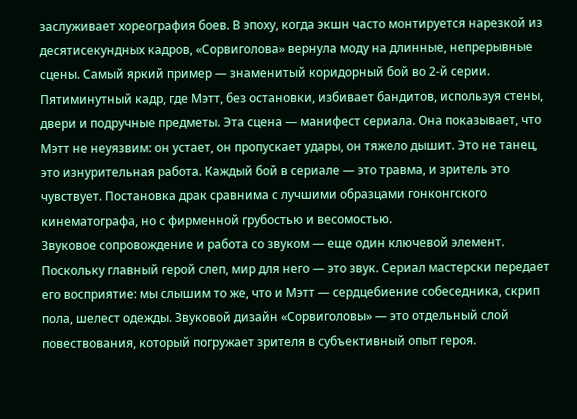заслуживает хореография боев. В эпоху, когда экшн часто монтируется нарезкой из десятисекундных кадров, «Сорвиголова» вернула моду на длинные, непрерывные сцены. Самый яркий пример — знаменитый коридорный бой во 2-й серии. Пятиминутный кадр, где Мэтт, без остановки, избивает бандитов, используя стены, двери и подручные предметы. Эта сцена — манифест сериала. Она показывает, что Мэтт не неуязвим: он устает, он пропускает удары, он тяжело дышит. Это не танец, это изнурительная работа. Каждый бой в сериале — это травма, и зритель это чувствует. Постановка драк сравнима с лучшими образцами гонконгского кинематографа, но с фирменной грубостью и весомостью.
Звуковое сопровождение и работа со звуком — еще один ключевой элемент. Поскольку главный герой слеп, мир для него — это звук. Сериал мастерски передает его восприятие: мы слышим то же, что и Мэтт — сердцебиение собеседника, скрип пола, шелест одежды. Звуковой дизайн «Сорвиголовы» — это отдельный слой повествования, который погружает зрителя в субъективный опыт героя.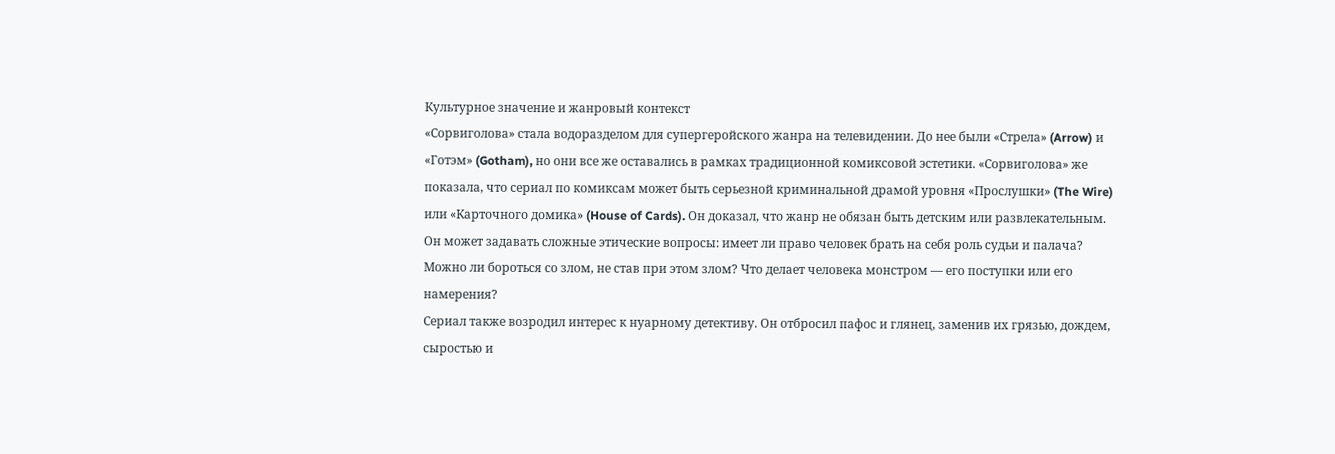Культурное значение и жанровый контекст
«Сорвиголова» стала водоразделом для супергеройского жанра на телевидении. До нее были «Стрела» (Arrow) и «Готэм» (Gotham), но они все же оставались в рамках традиционной комиксовой эстетики. «Сорвиголова» же показала, что сериал по комиксам может быть серьезной криминальной драмой уровня «Прослушки» (The Wire) или «Карточного домика» (House of Cards). Он доказал, что жанр не обязан быть детским или развлекательным. Он может задавать сложные этические вопросы: имеет ли право человек брать на себя роль судьи и палача? Можно ли бороться со злом, не став при этом злом? Что делает человека монстром — его поступки или его намерения?
Сериал также возродил интерес к нуарному детективу. Он отбросил пафос и глянец, заменив их грязью, дождем, сыростью и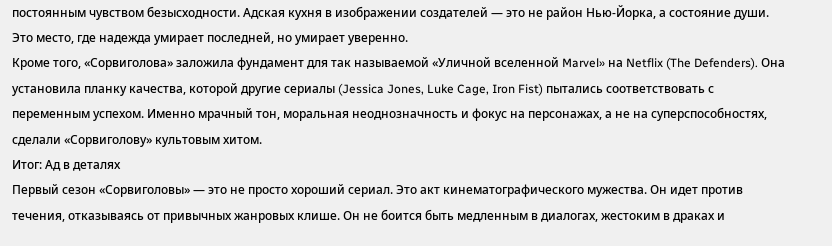постоянным чувством безысходности. Адская кухня в изображении создателей — это не район Нью-Йорка, а состояние души. Это место, где надежда умирает последней, но умирает уверенно.
Кроме того, «Сорвиголова» заложила фундамент для так называемой «Уличной вселенной Marvel» на Netflix (The Defenders). Она установила планку качества, которой другие сериалы (Jessica Jones, Luke Cage, Iron Fist) пытались соответствовать с переменным успехом. Именно мрачный тон, моральная неоднозначность и фокус на персонажах, а не на суперспособностях, сделали «Сорвиголову» культовым хитом.
Итог: Ад в деталях
Первый сезон «Сорвиголовы» — это не просто хороший сериал. Это акт кинематографического мужества. Он идет против течения, отказываясь от привычных жанровых клише. Он не боится быть медленным в диалогах, жестоким в драках и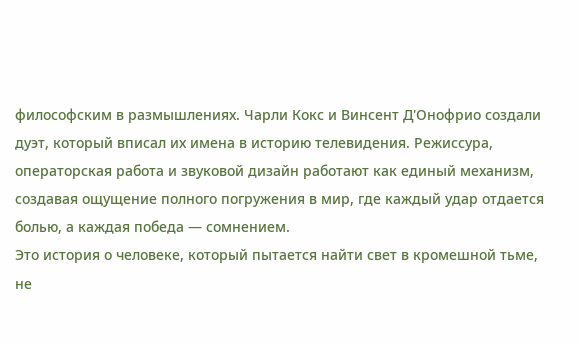философским в размышлениях. Чарли Кокс и Винсент Д'Онофрио создали дуэт, который вписал их имена в историю телевидения. Режиссура, операторская работа и звуковой дизайн работают как единый механизм, создавая ощущение полного погружения в мир, где каждый удар отдается болью, а каждая победа — сомнением.
Это история о человеке, который пытается найти свет в кромешной тьме, не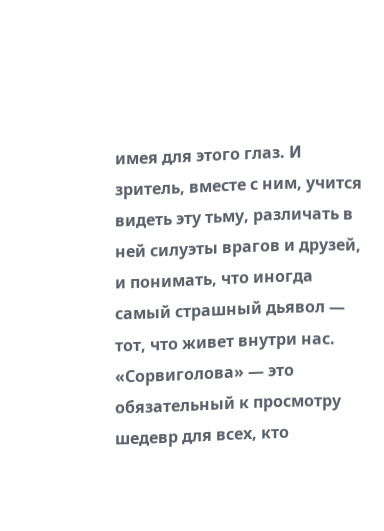имея для этого глаз. И зритель, вместе с ним, учится видеть эту тьму, различать в ней силуэты врагов и друзей, и понимать, что иногда самый страшный дьявол — тот, что живет внутри нас. «Сорвиголова» — это обязательный к просмотру шедевр для всех, кто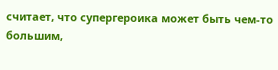считает, что супергероика может быть чем-то большим,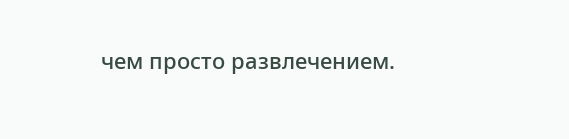чем просто развлечением.